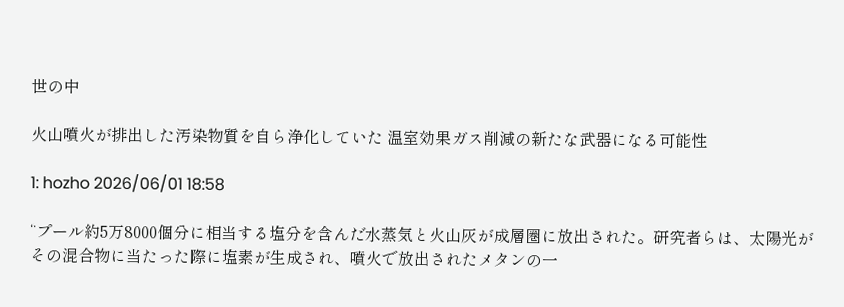世の中

火山噴火が排出した汚染物質を自ら浄化していた 温室効果ガス削減の新たな武器になる可能性

1: hozho 2026/06/01 18:58

“プール約5万8000個分に相当する塩分を含んだ水蒸気と火山灰が成層圏に放出された。研究者らは、太陽光がその混合物に当たった際に塩素が生成され、噴火で放出されたメタンの一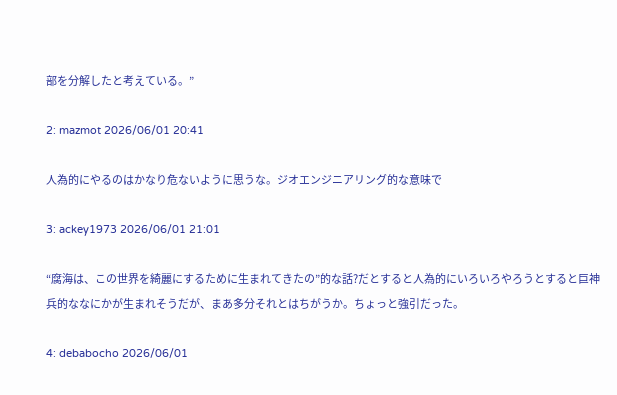部を分解したと考えている。”

2: mazmot 2026/06/01 20:41

人為的にやるのはかなり危ないように思うな。ジオエンジニアリング的な意味で

3: ackey1973 2026/06/01 21:01

“腐海は、この世界を綺麗にするために生まれてきたの”的な話?だとすると人為的にいろいろやろうとすると巨神兵的ななにかが生まれそうだが、まあ多分それとはちがうか。ちょっと強引だった。

4: debabocho 2026/06/01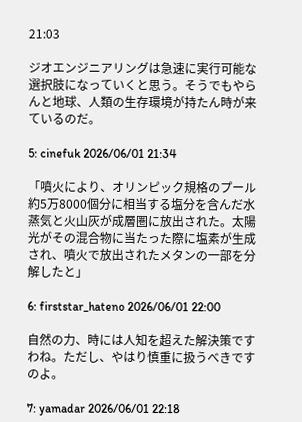21:03

ジオエンジニアリングは急速に実行可能な選択肢になっていくと思う。そうでもやらんと地球、人類の生存環境が持たん時が来ているのだ。

5: cinefuk 2026/06/01 21:34

「噴火により、オリンピック規格のプール約5万8000個分に相当する塩分を含んだ水蒸気と火山灰が成層圏に放出された。太陽光がその混合物に当たった際に塩素が生成され、噴火で放出されたメタンの一部を分解したと」

6: firststar_hateno 2026/06/01 22:00

自然の力、時には人知を超えた解決策ですわね。ただし、やはり慎重に扱うべきですのよ。

7: yamadar 2026/06/01 22:18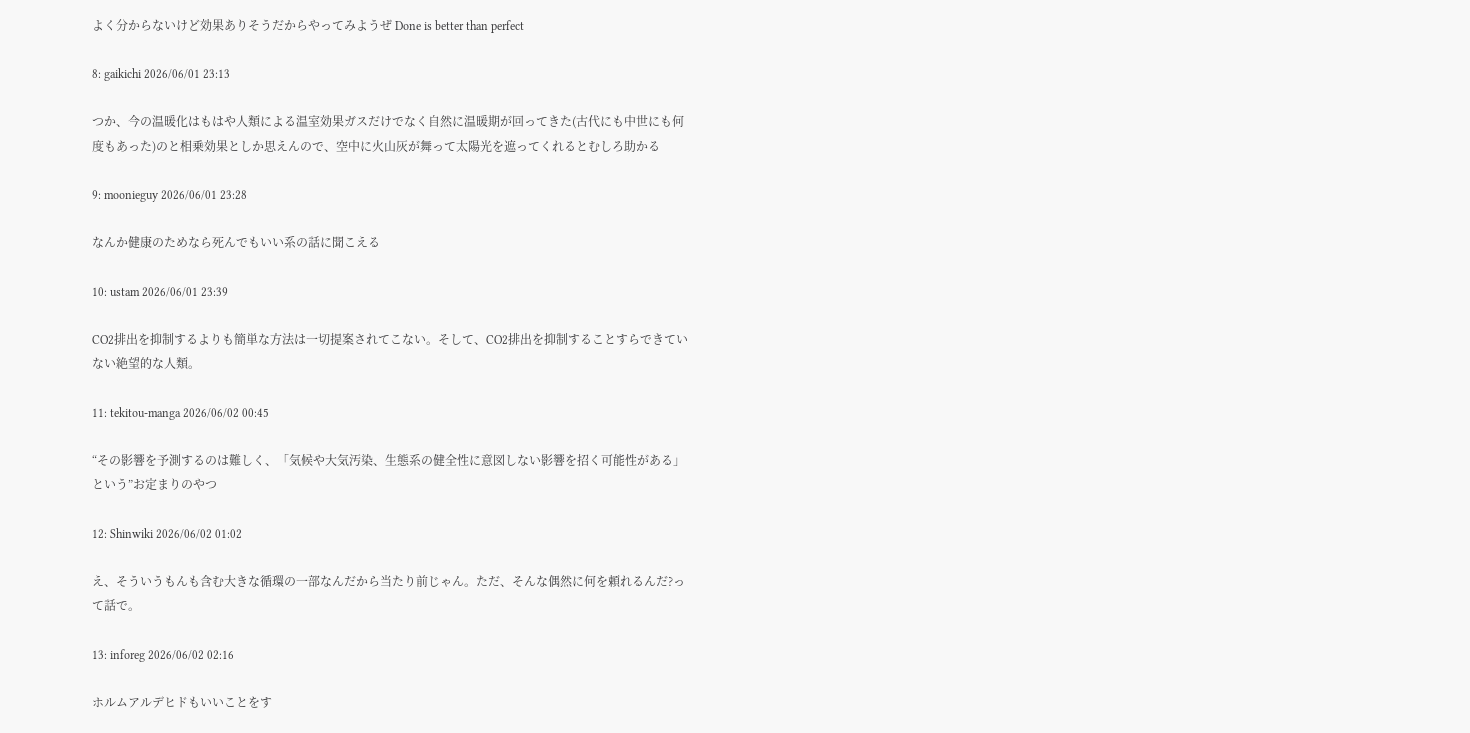よく分からないけど効果ありそうだからやってみようぜ Done is better than perfect

8: gaikichi 2026/06/01 23:13

つか、今の温暖化はもはや人類による温室効果ガスだけでなく自然に温暖期が回ってきた(古代にも中世にも何度もあった)のと相乗効果としか思えんので、空中に火山灰が舞って太陽光を遮ってくれるとむしろ助かる

9: moonieguy 2026/06/01 23:28

なんか健康のためなら死んでもいい系の話に聞こえる

10: ustam 2026/06/01 23:39

CO2排出を抑制するよりも簡単な方法は一切提案されてこない。そして、CO2排出を抑制することすらできていない絶望的な人類。

11: tekitou-manga 2026/06/02 00:45

“その影響を予測するのは難しく、「気候や大気汚染、生態系の健全性に意図しない影響を招く可能性がある」という”お定まりのやつ

12: Shinwiki 2026/06/02 01:02

え、そういうもんも含む大きな循環の一部なんだから当たり前じゃん。ただ、そんな偶然に何を頼れるんだ?って話で。

13: inforeg 2026/06/02 02:16

ホルムアルデヒドもいいことをす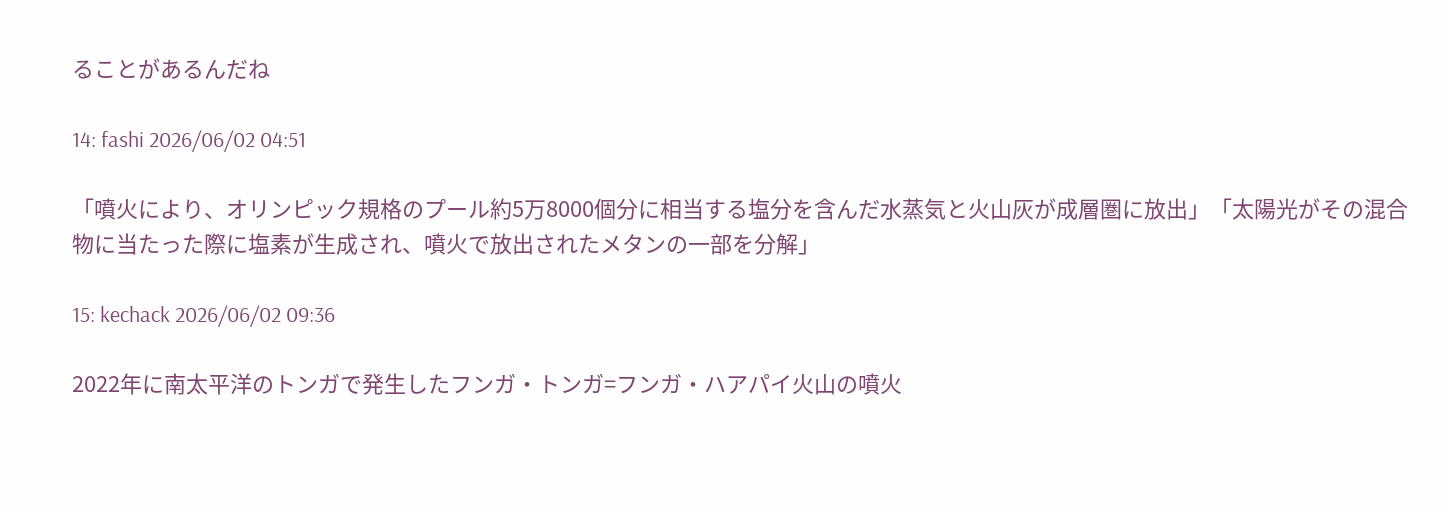ることがあるんだね

14: fashi 2026/06/02 04:51

「噴火により、オリンピック規格のプール約5万8000個分に相当する塩分を含んだ水蒸気と火山灰が成層圏に放出」「太陽光がその混合物に当たった際に塩素が生成され、噴火で放出されたメタンの一部を分解」

15: kechack 2026/06/02 09:36

2022年に南太平洋のトンガで発生したフンガ・トンガ=フンガ・ハアパイ火山の噴火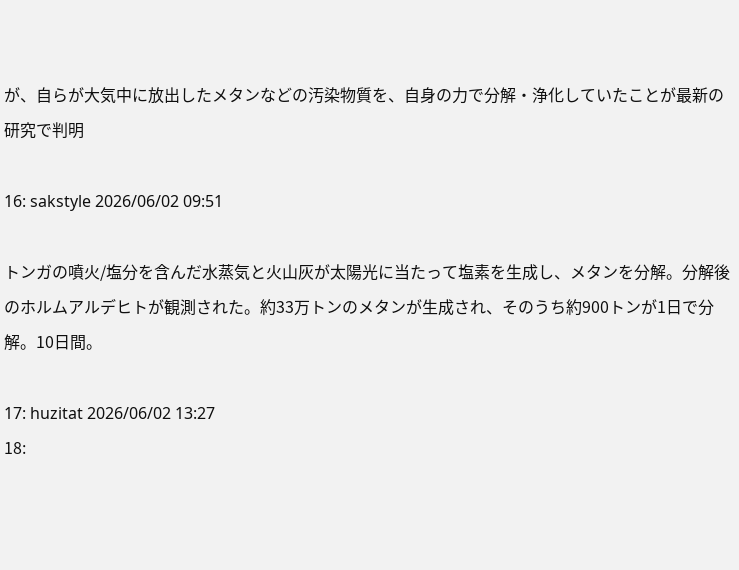が、自らが大気中に放出したメタンなどの汚染物質を、自身の力で分解・浄化していたことが最新の研究で判明

16: sakstyle 2026/06/02 09:51

トンガの噴火/塩分を含んだ水蒸気と火山灰が太陽光に当たって塩素を生成し、メタンを分解。分解後のホルムアルデヒトが観測された。約33万トンのメタンが生成され、そのうち約900トンが1日で分解。10日間。

17: huzitat 2026/06/02 13:27
18: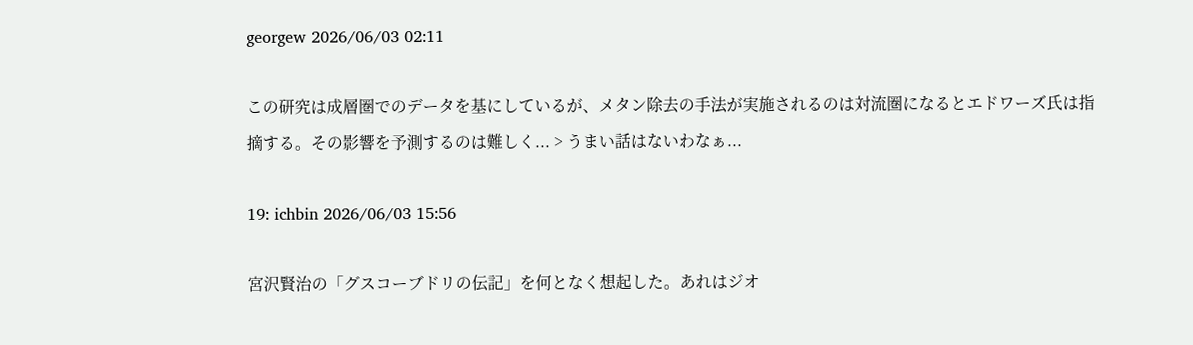georgew 2026/06/03 02:11

この研究は成層圏でのデータを基にしているが、メタン除去の手法が実施されるのは対流圏になるとエドワーズ氏は指摘する。その影響を予測するのは難しく... > うまい話はないわなぁ...

19: ichbin 2026/06/03 15:56

宮沢賢治の「グスコーブドリの伝記」を何となく想起した。あれはジオ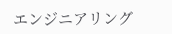エンジニアリング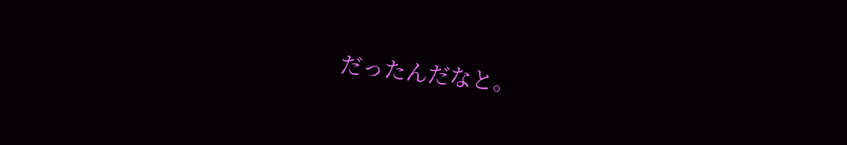だったんだなと。